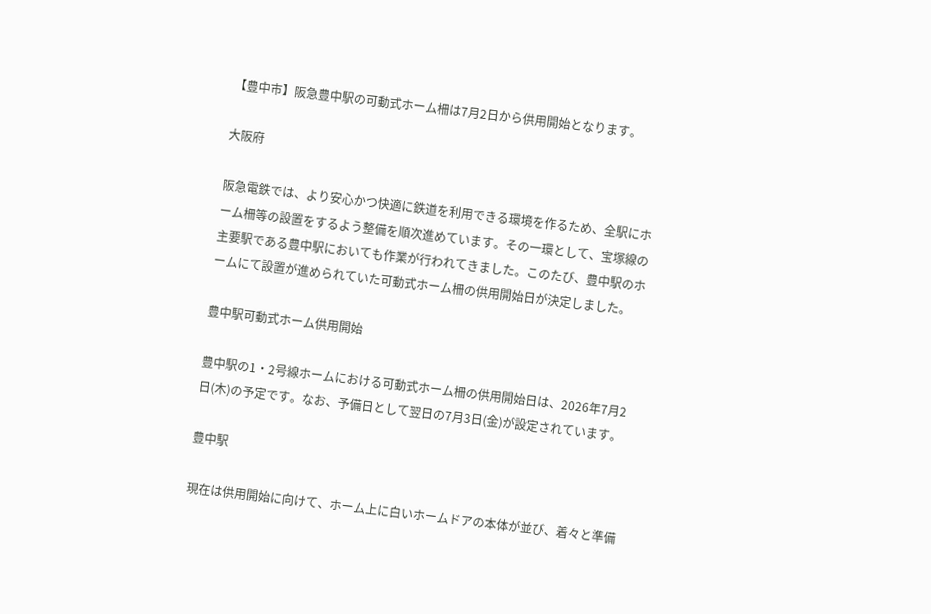【豊中市】阪急豊中駅の可動式ホーム柵は7月2日から供用開始となります。

大阪府

阪急電鉄では、より安心かつ快適に鉄道を利用できる環境を作るため、全駅にホーム柵等の設置をするよう整備を順次進めています。その一環として、宝塚線の主要駅である豊中駅においても作業が行われてきました。このたび、豊中駅のホームにて設置が進められていた可動式ホーム柵の供用開始日が決定しました。

豊中駅可動式ホーム供用開始

豊中駅の1・2号線ホームにおける可動式ホーム柵の供用開始日は、2026年7月2日(木)の予定です。なお、予備日として翌日の7月3日(金)が設定されています。

豊中駅

現在は供用開始に向けて、ホーム上に白いホームドアの本体が並び、着々と準備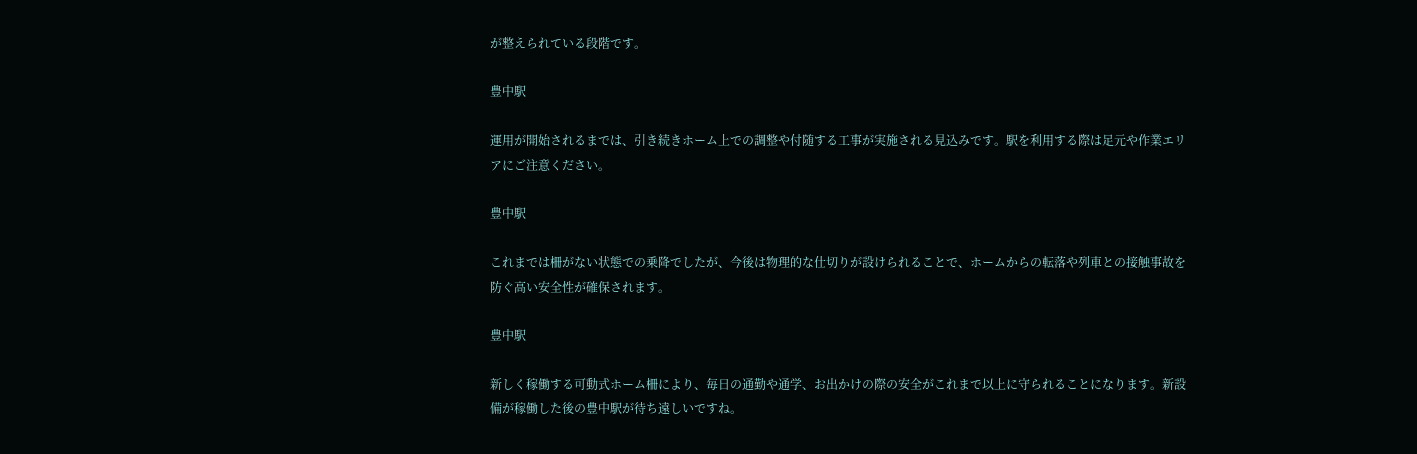が整えられている段階です。

豊中駅

運用が開始されるまでは、引き続きホーム上での調整や付随する工事が実施される見込みです。駅を利用する際は足元や作業エリアにご注意ください。

豊中駅

これまでは柵がない状態での乗降でしたが、今後は物理的な仕切りが設けられることで、ホームからの転落や列車との接触事故を防ぐ高い安全性が確保されます。

豊中駅

新しく稼働する可動式ホーム柵により、毎日の通勤や通学、お出かけの際の安全がこれまで以上に守られることになります。新設備が稼働した後の豊中駅が待ち遠しいですね。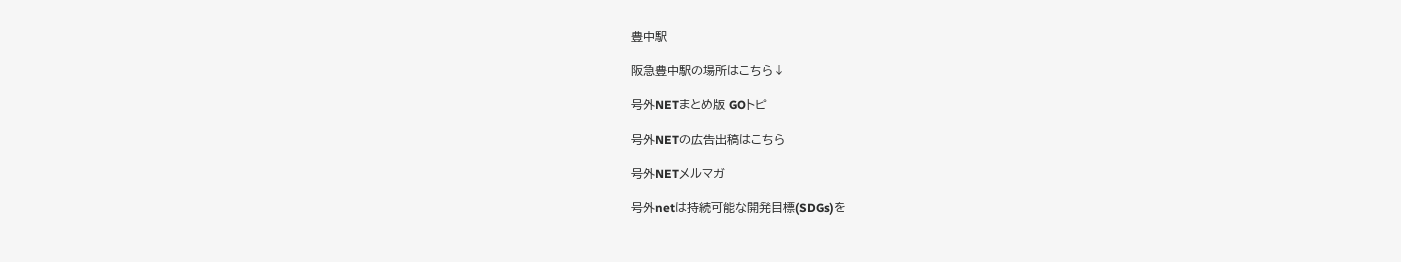豊中駅

阪急豊中駅の場所はこちら↓

号外NETまとめ版 GOトピ

号外NETの広告出稿はこちら

号外NETメルマガ

号外netは持続可能な開発目標(SDGs)を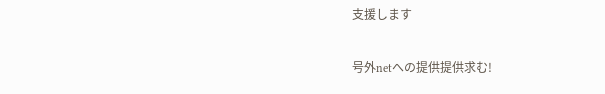支援します

号外netへの提供提供求む!